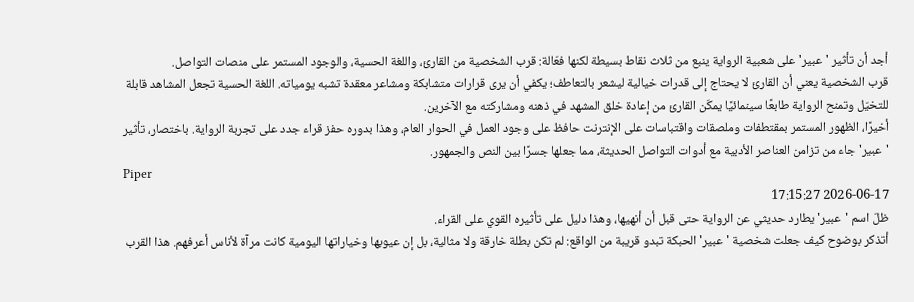أجد أن تأثير 'عبير' على شعبية الرواية ينبع من ثلاث نقاط بسيطة لكنها فعّالة: قرب الشخصية من القارئ، واللغة الحسية، والوجود المستمر على منصات التواصل.
قرب الشخصية يعني أن القارئ لا يحتاج إلى قدرات خيالية ليشعر بالتعاطف؛ يكفي أن يرى قرارات متشابكة ومشاعر معقدة تشبه يومياته. اللغة الحسية تجعل المشاهد قابلة للتخيّل وتمنح الرواية طابعًا سينمائيًا يمكّن القارئ من إعادة خلق المشهد في ذهنه ومشاركته مع الآخرين.
أخيرًا، الظهور المستمر بمقتطفات وملصقات واقتباسات على الإنترنت حافظ على وجود العمل في الحوار العام، وهذا بدوره حفز قراء جدد على تجربة الرواية. باختصار، تأثير 'عبير' جاء من تزامن العناصر الأدبية مع أدوات التواصل الحديثة، مما جعلها جسرًا بين النص والجمهور.
Piper
2026-06-17 17:15:27
ظلّ اسم 'عبير' يطارد حديثي عن الرواية حتى قبل أن أنهيها، وهذا دليل على تأثيره القوي على القراء.
أتذكر بوضوح كيف جعلت شخصية 'عبير' الحبكة تبدو قريبة من الواقع: لم تكن بطلة خارقة ولا مثالية، بل إن عيوبها وخياراتها اليومية كانت مرآة لأناس أعرفهم. هذا القرب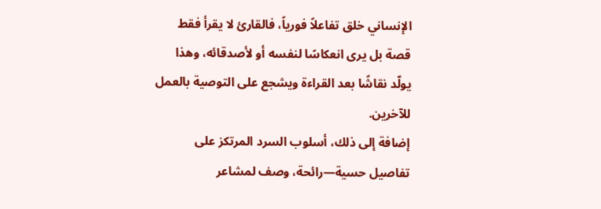الإنساني خلق تفاعلاً فورياً، فالقارئ لا يقرأ فقط قصة بل يرى انعكاسًا لنفسه أو لأصدقائه، وهذا يولّد نقاشًا بعد القراءة ويشجع على التوصية بالعمل للآخرين.
إضافة إلى ذلك، أسلوب السرد المرتكز على تفاصيل حسية—رائحة، وصف لمشاعر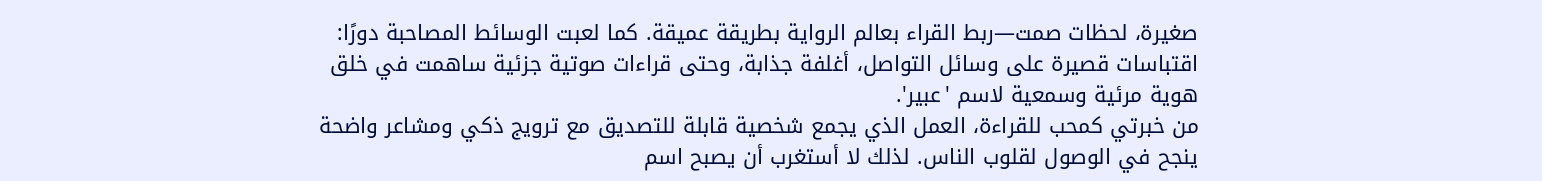صغيرة، لحظات صمت—ربط القراء بعالم الرواية بطريقة عميقة. كما لعبت الوسائط المصاحبة دورًا: اقتباسات قصيرة على وسائل التواصل، أغلفة جذابة، وحتى قراءات صوتية جزئية ساهمت في خلق هوية مرئية وسمعية لاسم 'عبير'.
من خبرتي كمحب للقراءة، العمل الذي يجمع شخصية قابلة للتصديق مع ترويج ذكي ومشاعر واضحة ينجح في الوصول لقلوب الناس. لذلك لا أستغرب أن يصبح اسم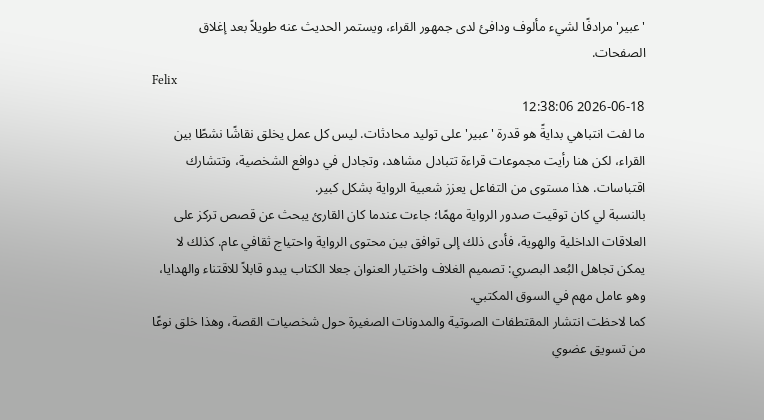'عبير' مرادفًا لشيء مألوف ودافئ لدى جمهور القراء، ويستمر الحديث عنه طويلاً بعد إغلاق الصفحات.
Felix
2026-06-18 12:38:06
ما لفت انتباهي بدايةً هو قدرة 'عبير' على توليد محادثات. ليس كل عمل يخلق نقاشًا نشطًا بين القراء، لكن هنا رأيت مجموعات قراءة تتبادل مشاهد، وتجادل في دوافع الشخصية، وتتشارك اقتباسات. هذا مستوى من التفاعل يعزز شعبية الرواية بشكل كبير.
بالنسبة لي كان توقيت صدور الرواية مهمًا؛ جاءت عندما كان القارئ يبحث عن قصص تركز على العلاقات الداخلية والهوية، فأدى ذلك إلى توافق بين محتوى الرواية واحتياج ثقافي عام. كذلك لا يمكن تجاهل البُعد البصري: تصميم الغلاف واختيار العنوان جعلا الكتاب يبدو قابلاً للاقتناء والهدايا، وهو عامل مهم في السوق المكتبي.
كما لاحظت انتشار المقتطفات الصوتية والمدونات الصغيرة حول شخصيات القصة، وهذا خلق نوعًا من تسويق عضوي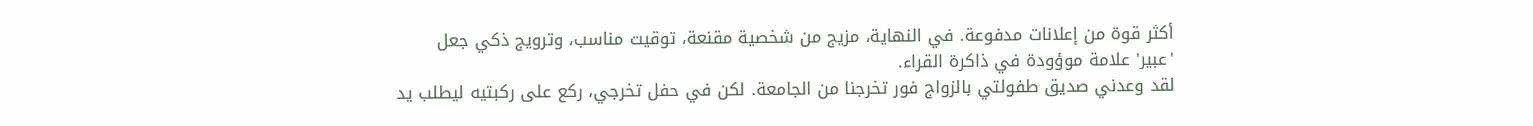أكثر قوة من إعلانات مدفوعة. في النهاية، مزيج من شخصية مقنعة، توقيت مناسب، وترويج ذكي جعل 'عبير' علامة موؤودة في ذاكرة القراء.
لقد وعدني صديق طفولتي بالزواج فور تخرجنا من الجامعة. لكن في حفل تخرجي، ركع على ركبتيه ليطلب يد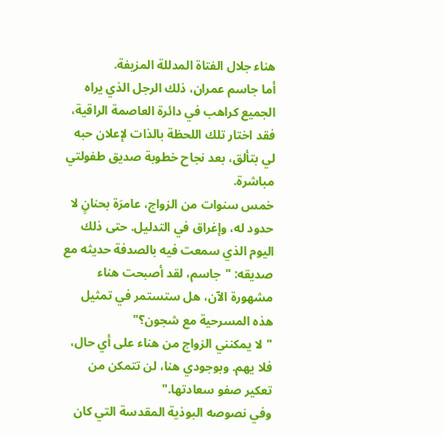هناء جلال الفتاة المدللة المزيفة.
أما جاسم عمران، ذلك الرجل الذي يراه الجميع كراهب في دائرة العاصمة الراقية، فقد اختار تلك اللحظة بالذات لإعلان حبه لي بتألق، بعد نجاح خطوبة صديق طفولتي مباشرة.
خمس سنوات من الزواج، عامرَة بحنانٍ لا حدود له، وإغراق في التدليل. حتى ذلك اليوم الذي سمعت فيه بالصدفة حديثه مع صديقه: "جاسم، لقد أصبحت هناء مشهورة الآن، هل ستستمر في تمثيل هذه المسرحية مع شجون؟"
"لا يمكنني الزواج من هناء على أي حال، فلا يهم. وبوجودي هنا، لن تتمكن من تعكير صفو سعادتها."
وفي نصوصه البوذية المقدسة التي كان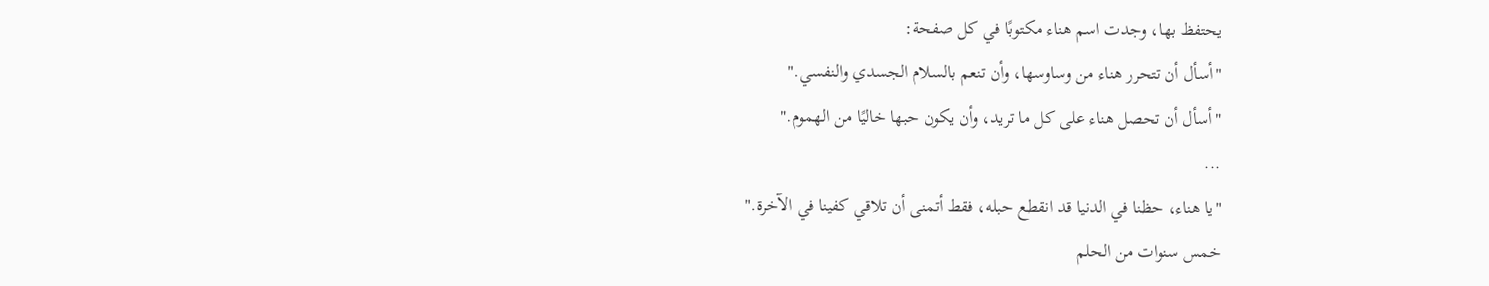يحتفظ بها، وجدت اسم هناء مكتوبًا في كل صفحة:
"أسأل أن تتحرر هناء من وساوسها، وأن تنعم بالسلام الجسدي والنفسي."
"أسأل أن تحصل هناء على كل ما تريد، وأن يكون حبها خاليًا من الهموم."
...
"يا هناء، حظنا في الدنيا قد انقطع حبله، فقط أتمنى أن تلاقي كفينا في الآخرة."
خمس سنوات من الحلم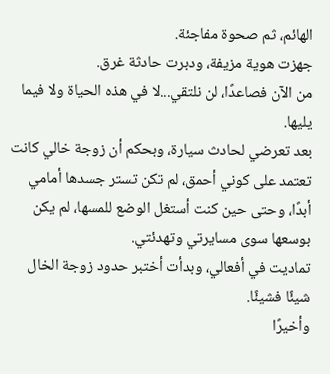الهائم، ثم صحوة مفاجئة.
جهزت هوية مزيفة، ودبرت حادثة غرق.
من الآن فصاعدًا، لن نلتقي...لا في هذه الحياة ولا فيما يليها.
بعد تعرضي لحادث سيارة، وبحكم أن زوجة خالي كانت تعتمد على كوني أحمق، لم تكن تستر جسدها أمامي أبدًا، وحتى حين كنت أستغل الوضع للمسها، لم يكن بوسعها سوى مسايرتي وتهدئتي.
تماديت في أفعالي، وبدأت أختبر حدود زوجة الخال شيئًا فشيئًا.
وأخيرًا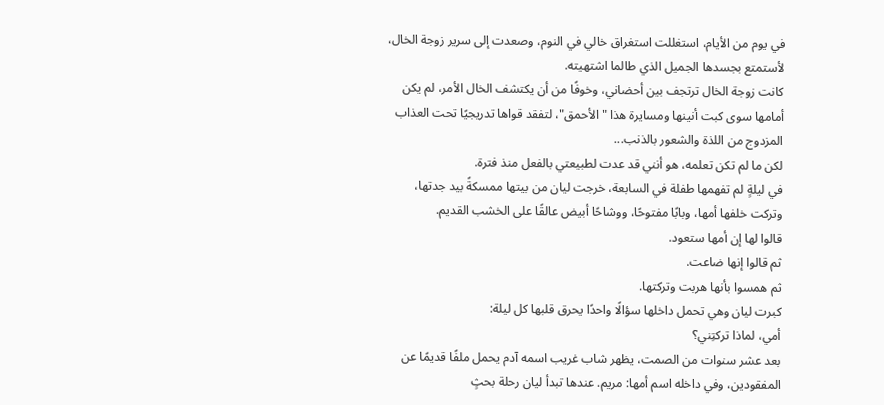في يوم من الأيام، استغللت استغراق خالي في النوم، وصعدت إلى سرير زوجة الخال، لأستمتع بجسدها الجميل الذي طالما اشتهيته.
كانت زوجة الخال ترتجف بين أحضاني، وخوفًا من أن يكتشف الخال الأمر، لم يكن أمامها سوى كبت أنينها ومسايرة هذا "الأحمق"، لتفقد قواها تدريجيًا تحت العذاب المزدوج من اللذة والشعور بالذنب...
لكن ما لم تكن تعلمه، هو أنني قد عدت لطبيعتي بالفعل منذ فترة.
في ليلةٍ لم تفهمها طفلة في السابعة، خرجت ليان من بيتها ممسكةً بيد جدتها، وتركت خلفها أمها، وبابًا مفتوحًا، ووشاحًا أبيض عالقًا على الخشب القديم.
قالوا لها إن أمها ستعود.
ثم قالوا إنها ضاعت.
ثم همسوا بأنها هربت وتركتها.
كبرت ليان وهي تحمل داخلها سؤالًا واحدًا يحرق قلبها كل ليلة:
أمي، لماذا تركتِني؟
بعد عشر سنوات من الصمت، يظهر شاب غريب اسمه آدم يحمل ملفًا قديمًا عن المفقودين، وفي داخله اسم أمها: مريم. عندها تبدأ ليان رحلة بحثٍ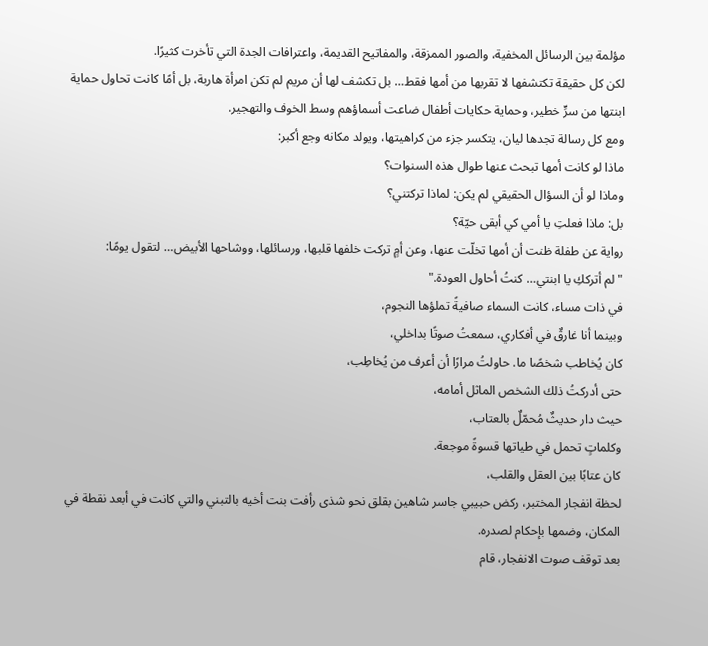مؤلمة بين الرسائل المخفية، والصور الممزقة، والمفاتيح القديمة، واعترافات الجدة التي تأخرت كثيرًا.
لكن كل حقيقة تكتشفها لا تقربها من أمها فقط… بل تكشف لها أن مريم لم تكن امرأة هاربة، بل أمًا كانت تحاول حماية ابنتها من سرٍّ خطير، وحماية حكايات أطفال ضاعت أسماؤهم وسط الخوف والتهجير.
ومع كل رسالة تجدها ليان، يتكسر جزء من كراهيتها، ويولد مكانه وجع أكبر:
ماذا لو كانت أمها تبحث عنها طوال هذه السنوات؟
وماذا لو أن السؤال الحقيقي لم يكن: لماذا تركتني؟
بل: ماذا فعلتِ يا أمي كي أبقى حيّة؟
رواية عن طفلة ظنت أن أمها تخلّت عنها، وعن أمٍ تركت خلفها قلبها، ورسائلها، ووشاحها الأبيض… لتقول يومًا:
"لم أترككِ يا ابنتي… كنتُ أحاول العودة."
في ذات مساء، كانت السماء صافيةً تملؤها النجوم،
وبينما أنا غارقٌ في أفكاري، سمعتُ صوتًا بداخلي،
كان يُخاطب شخصًا ما. حاولتُ مرارًا أن أعرف من يُخاطِب،
حتى أدركتُ ذلك الشخص الماثل أمامه،
حيث دار حديثٌ مُحمّلٌ بالعتاب،
وكلماتٍ تحمل في طياتها قسوةً موجعة.
كان عتابًا بين العقل والقلب،
لحظة انفجار المختبر، ركض حبيبي جاسر شاهين بقلق نحو شذى رأفت بنت أخيه بالتبني والتي كانت في أبعد نقطة في المكان، وضمها بإحكام لصدره.
بعد توقف صوت الانفجار، قام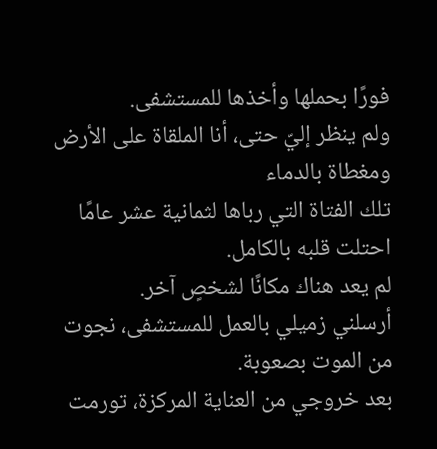فورًا بحملها وأخذها للمستشفى.
ولم ينظر إليّ حتى، أنا الملقاة على الأرض ومغطاة بالدماء
تلك الفتاة التي رباها لثمانية عشر عامًا احتلت قلبه بالكامل.
لم يعد هناك مكانًا لشخصٍ آخر.
أرسلني زميلي بالعمل للمستشفى، نجوت من الموت بصعوبة.
بعد خروجي من العناية المركزة، تورمت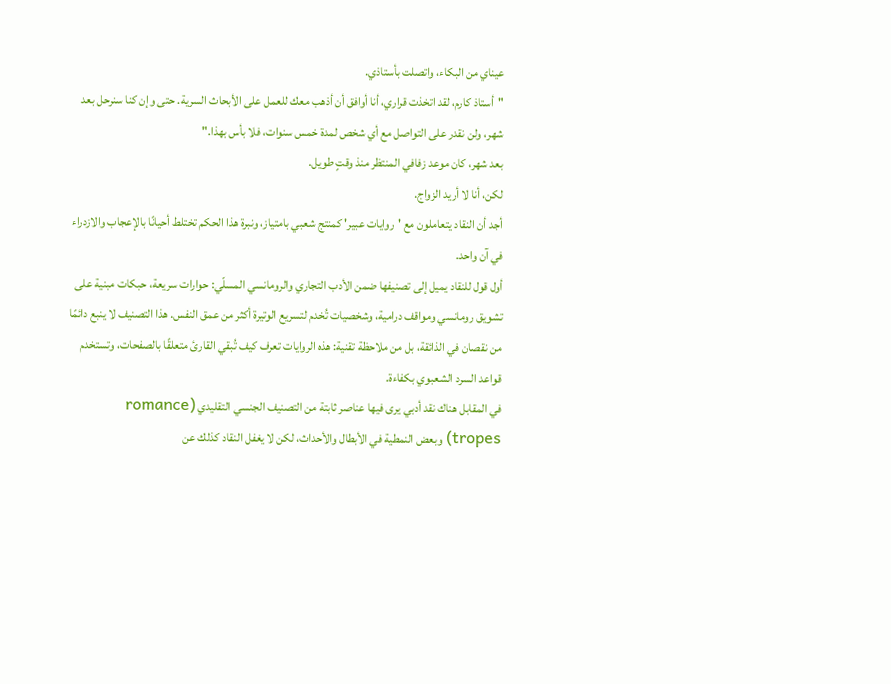عيناي من البكاء، واتصلت بأستاذي.
"أستاذ كارم، لقد اتخذت قراري، أنا أوافق أن أذهب معك للعمل على الأبحاث السرية. حتى وإن كنا سنرحل بعد شهر، ولن نقدر على التواصل مع أي شخص لمدة خمس سنوات، فلا بأس بهذا."
بعد شهر، كان موعد زفافي المنتظر منذ وقتٍ طويل.
لكن، أنا لا أريد الزواج.
أجد أن النقاد يتعاملون مع 'روايات عبير' كمنتج شعبي بامتياز، ونبرة هذا الحكم تختلط أحيانًا بالإعجاب والازدراء في آن واحد.
أول قول للنقاد يميل إلى تصنيفها ضمن الأدب التجاري والرومانسي المسلّي: حوارات سريعة، حبكات مبنية على تشويق رومانسي ومواقف درامية، وشخصيات تُخدم لتسريع الوتيرة أكثر من عمق النفس. هذا التصنيف لا ينبع دائمًا من نقصان في الذائقة، بل من ملاحظة تقنية: هذه الروايات تعرف كيف تُبقي القارئ متعلقًا بالصفحات، وتستخدم قواعد السرد الشعبوي بكفاءة.
في المقابل هناك نقد أدبي يرى فيها عناصر ثابتة من التصنيف الجنسي التقليدي (romance tropes) وبعض النمطية في الأبطال والأحداث، لكن لا يغفل النقاد كذلك عن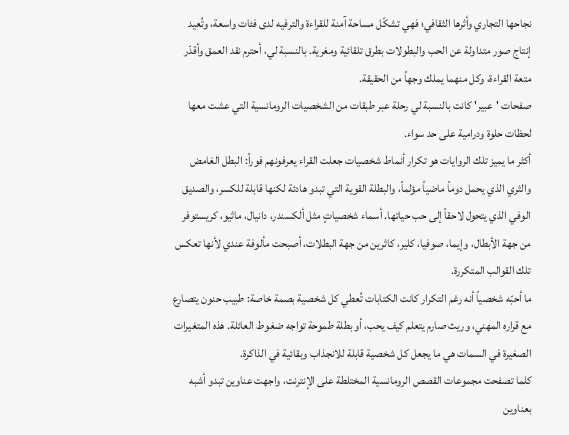نجاحها التجاري وأثرها الثقافي؛ فهي تشكّل مساحة آمنة للقراءة والترفيه لدى فئات واسعة، وتُعيد إنتاج صور متداولة عن الحب والبطولات بطرق تلقائية ومغرية. بالنسبة لي، أحترم نقد العمق وأقدّر متعة القراءة، وكل منهما يملك وجهاً من الحقيقة.
صفحات 'عبير' كانت بالنسبة لي رحلة عبر طبقات من الشخصيات الرومانسية التي عشت معها لحظات حلوة ودرامية على حد سواء.
أكثر ما يميز تلك الروايات هو تكرار أنماط شخصيات جعلت القراء يعرفونهم فوراً: البطل الغامض والثري الذي يحمل دوماً ماضياً مؤلماً، والبطلة القوية التي تبدو هادئة لكنها قابلة للكسر، والصديق الوفي الذي يتحول لاحقاً إلى حب حياتها. أسماء شخصياتٍ مثل ألكسندر، دانيال، ماثيو، كريستوفر من جهة الأبطال، وإيما، صوفيا، كلير، كاثرين من جهة البطلات، أصبحت مألوفة عندي لأنها تعكس تلك القوالب المتكررة.
ما أحبّه شخصياً أنه رغم التكرار كانت الكتابات تُعطي كل شخصية بصمة خاصة: طبيب حنون يتصارع مع قراره المهني، وريث صارم يتعلم كيف يحب، أو بطلة طموحة تواجه ضغوط العائلة. هذه المتغيرات الصغيرة في السمات هي ما يجعل كل شخصية قابلة للانجذاب وبقائية في الذاكرة.
كلما تصفحت مجموعات القصص الرومانسية المختلطة على الإنترنت، واجهت عناوين تبدو أشبه بعناوين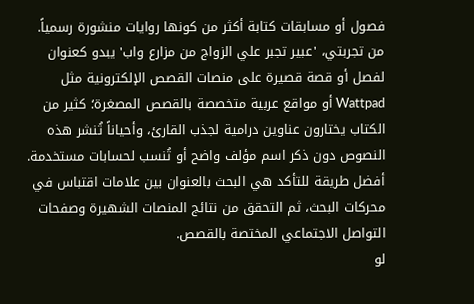فصول أو مسابقات كتابة أكثر من كونها روايات منشورة رسمياً.
من تجربتي، 'عبير تجبر علي الزواج من مزارع واب' يبدو كعنوان لفصل أو قصة قصيرة على منصات القصص الإلكترونية مثل Wattpad أو مواقع عربية متخصصة بالقصص المصغرة؛ كثير من الكتاب يختارون عناوين درامية لجذب القارئ، وأحياناً تُنشر هذه النصوص دون ذكر اسم مؤلف واضح أو تُنسب لحسابات مستخدمة. أفضل طريقة للتأكد هي البحث بالعنوان بين علامات اقتباس في محركات البحث، ثم التحقق من نتائج المنصات الشهيرة وصفحات التواصل الاجتماعي المختصة بالقصص.
لو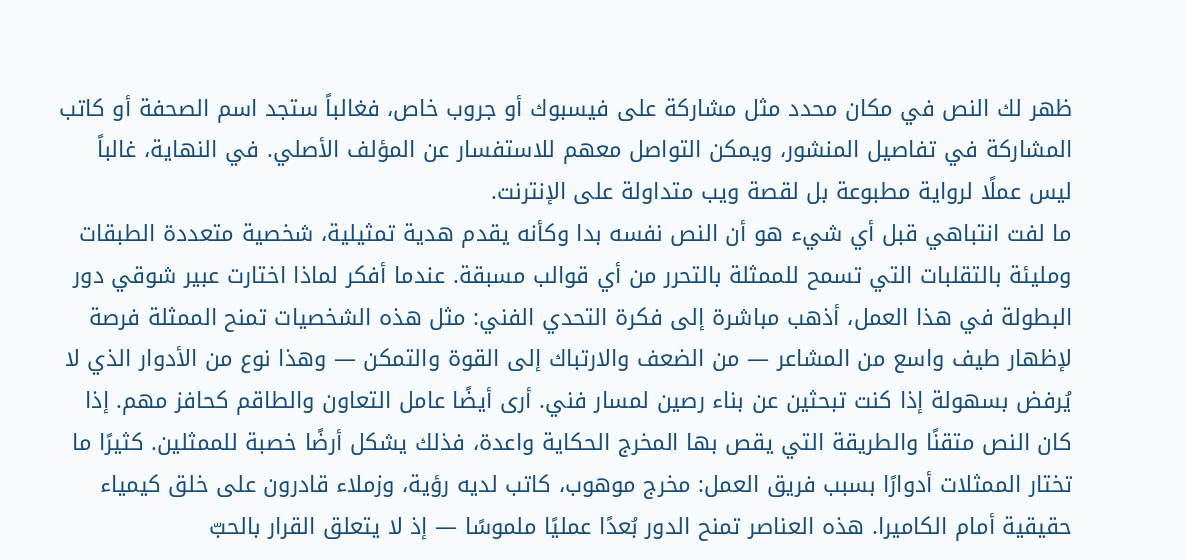ظهر لك النص في مكان محدد مثل مشاركة على فيسبوك أو جروب خاص، فغالباً ستجد اسم الصحفة أو كاتب المشاركة في تفاصيل المنشور، ويمكن التواصل معهم للاستفسار عن المؤلف الأصلي. في النهاية، غالباً ليس عملًا لرواية مطبوعة بل لقصة ويب متداولة على الإنترنت.
ما لفت انتباهي قبل أي شيء هو أن النص نفسه بدا وكأنه يقدم هدية تمثيلية، شخصية متعددة الطبقات ومليئة بالتقلبات التي تسمح للممثلة بالتحرر من أي قوالب مسبقة. عندما أفكر لماذا اختارت عبير شوقي دور البطولة في هذا العمل، أذهب مباشرة إلى فكرة التحدي الفني: مثل هذه الشخصيات تمنح الممثلة فرصة لإظهار طيف واسع من المشاعر — من الضعف والارتباك إلى القوة والتمكن — وهذا نوع من الأدوار الذي لا يُرفض بسهولة إذا كنت تبحثين عن بناء رصين لمسار فني. أرى أيضًا عامل التعاون والطاقم كحافز مهم. إذا كان النص متقنًا والطريقة التي يقص بها المخرج الحكاية واعدة، فذلك يشكل أرضًا خصبة للممثلين. كثيرًا ما تختار الممثلات أدوارًا بسبب فريق العمل: مخرج موهوب، كاتب لديه رؤية، وزملاء قادرون على خلق كيمياء حقيقية أمام الكاميرا. هذه العناصر تمنح الدور بُعدًا عمليًا ملموسًا — إذ لا يتعلق القرار بالحبّ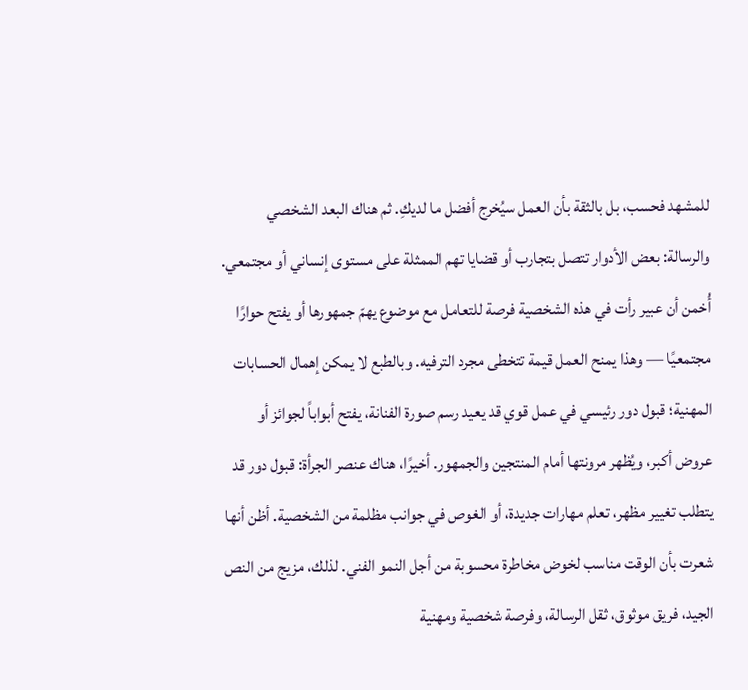للمشهد فحسب، بل بالثقة بأن العمل سيُخرج أفضل ما لديكِ. ثم هناك البعد الشخصي والرسالة: بعض الأدوار تتصل بتجارب أو قضايا تهم الممثلة على مستوى إنساني أو مجتمعي. أُخمن أن عبير رأت في هذه الشخصية فرصة للتعامل مع موضوع يهمّ جمهورها أو يفتح حوارًا مجتمعيًا — وهذا يمنح العمل قيمة تتخطى مجرد الترفيه. وبالطبع لا يمكن إهمال الحسابات المهنية؛ قبول دور رئيسي في عمل قوي قد يعيد رسم صورة الفنانة، يفتح أبواباً لجوائز أو عروض أكبر، ويُظهر مرونتها أمام المنتجين والجمهور. أخيرًا، هناك عنصر الجرأة: قبول دور قد يتطلب تغيير مظهر، تعلم مهارات جديدة، أو الغوص في جوانب مظلمة من الشخصية. أظن أنها شعرت بأن الوقت مناسب لخوض مخاطرة محسوبة من أجل النمو الفني. لذلك، مزيج من النص الجيد، فريق موثوق، ثقل الرسالة، وفرصة شخصية ومهنية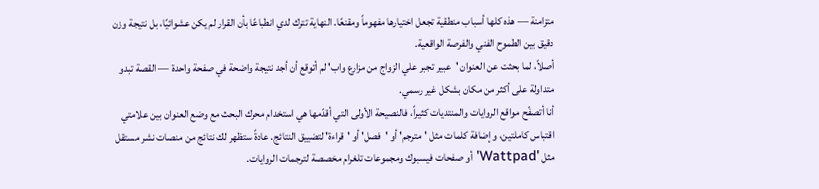متزامنة — هذه كلها أسباب منطقية تجعل اختيارها مفهوماً ومقنعًا. النهاية تترك لدي انطباعًا بأن القرار لم يكن عشوائيًا، بل نتيجة وزن دقيق بين الطموح الفني والفرصة الواقعية.
أصلاً، لما بحثت عن العنوان 'عبير تجبر علي الزواج من مزارع واب' لم أتوقع أن أجد نتيجة واضحة في صفحة واحدة — القصة تبدو متداولة على أكثر من مكان بشكل غير رسمي.
أنا أتصفّح مواقع الروايات والمنتديات كثيراً، فالنصيحة الأولى التي أقدّمها هي استخدام محرك البحث مع وضع العنوان بين علامتي اقتباس كاملتين، وإضافة كلمات مثل 'مترجم' أو 'فصل' أو 'قراءة' لتضييق النتائج. عادةً ستظهر لك نتائج من منصات نشر مستقل مثل 'Wattpad' أو صفحات فيسبوك ومجموعات تلغرام مخصصة لترجمات الروايات.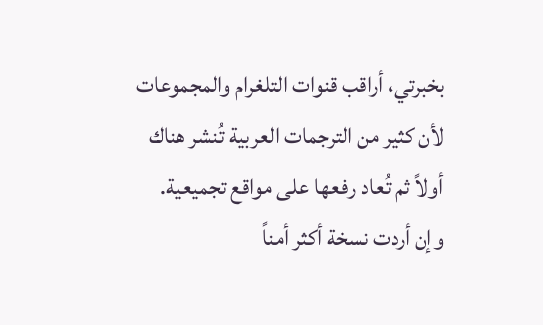بخبرتي، أراقب قنوات التلغرام والمجموعات لأن كثير من الترجمات العربية تُنشر هناك أولاً ثم تُعاد رفعها على مواقع تجميعية. وإن أردت نسخة أكثر أمناً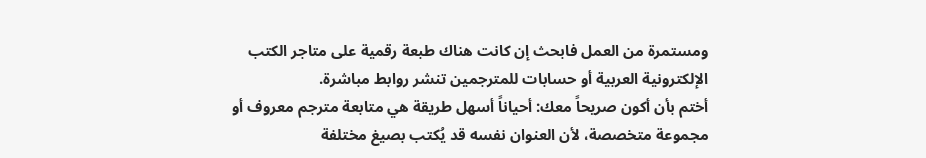ومستمرة من العمل فابحث إن كانت هناك طبعة رقمية على متاجر الكتب الإلكترونية العربية أو حسابات للمترجمين تنشر روابط مباشرة.
أختم بأن أكون صريحاً معك: أحياناً أسهل طريقة هي متابعة مترجم معروف أو مجموعة متخصصة، لأن العنوان نفسه قد يُكتب بصيغ مختلفة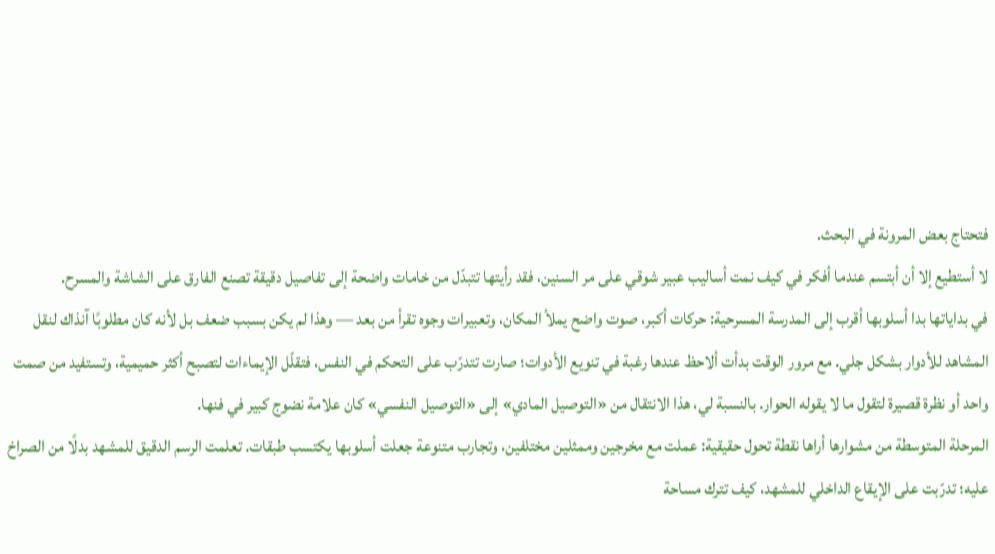فتحتاج بعض المرونة في البحث.
لا أستطيع إلا أن أبتسم عندما أفكر في كيف نمت أساليب عبير شوقي على مر السنين، فقد رأيتها تتبدّل من خامات واضحة إلى تفاصيل دقيقة تصنع الفارق على الشاشة والمسرح.
في بداياتها بدا أسلوبها أقرب إلى المدرسة المسرحية: حركات أكبر، صوت واضح يملأ المكان، وتعبيرات وجوه تقرأ من بعد — وهذا لم يكن بسبب ضعف بل لأنه كان مطلوبًا آنذاك لنقل المشاهد للأدوار بشكل جلي. مع مرور الوقت بدأت ألاحظ عندها رغبة في تنويع الأدوات؛ صارت تتدرّب على التحكم في النفس، فتقلّل الإيماءات لتصبح أكثر حميمية، وتستفيد من صمت واحد أو نظرة قصيرة لتقول ما لا يقوله الحوار. بالنسبة لي، هذا الانتقال من «التوصيل المادي» إلى «التوصيل النفسي» كان علامة نضوج كبير في فنها.
المرحلة المتوسطة من مشوارها أراها نقطة تحول حقيقية: عملت مع مخرجين وممثلين مختلفين، وتجارب متنوعة جعلت أسلوبها يكتسب طبقات. تعلمت الرسم الدقيق للمشهد بدلًا من الصراخ عليه؛ تدرّبت على الإيقاع الداخلي للمشهد، كيف تترك مساحة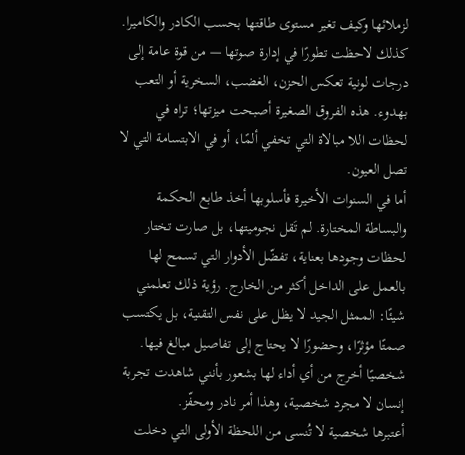لزملائها وكيف تغير مستوى طاقتها بحسب الكادر والكاميرا. كذلك لاحظت تطورًا في إدارة صوتها — من قوة عامة إلى درجات لونية تعكس الحزن، الغضب، السخرية أو التعب بهدوء. هذه الفروق الصغيرة أصبحت ميزتها؛ تراه في لحظات اللا مبالاة التي تخفي ألمًا، أو في الابتسامة التي لا تصل العيون.
أما في السنوات الأخيرة فأسلوبها أخذ طابع الحكمة والبساطة المختارة. لم تَقل نجوميتها، بل صارت تختار لحظات وجودها بعناية، تفضّل الأدوار التي تسمح لها بالعمل على الداخل أكثر من الخارج. رؤية ذلك تعلمني شيئًا: الممثل الجيد لا يظل على نفس التقنية، بل يكتسب صمتًا مؤثرًا، وحضورًا لا يحتاج إلى تفاصيل مبالغ فيها. شخصيًا أخرج من أي أداء لها بشعور بأنني شاهدت تجربة إنسان لا مجرد شخصية، وهذا أمر نادر ومحفّز.
أعتبرها شخصية لا تُنسى من اللحظة الأولى التي دخلت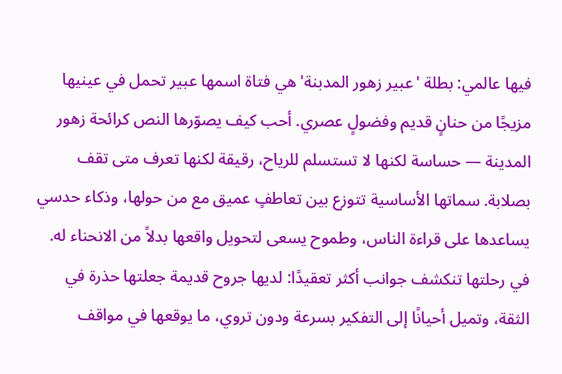فيها عالمي: بطلة 'عبير زهور المدبنة' هي فتاة اسمها عبير تحمل في عينيها مزيجًا من حنانٍ قديم وفضولٍ عصري. أحب كيف يصوّرها النص كرائحة زهور المدينة — حساسة لكنها لا تستسلم للرياح، رقيقة لكنها تعرف متى تقف بصلابة. سماتها الأساسية تتوزع بين تعاطفٍ عميق مع من حولها، وذكاء حدسي يساعدها على قراءة الناس، وطموح يسعى لتحويل واقعها بدلاً من الانحناء له.
في رحلتها تنكشف جوانب أكثر تعقيدًا: لديها جروح قديمة جعلتها حذرة في الثقة، وتميل أحيانًا إلى التفكير بسرعة ودون تروي، ما يوقعها في مواقف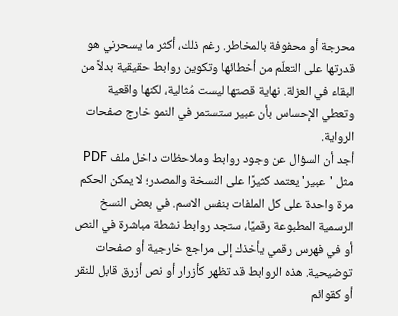محرجة أو محفوفة بالمخاطر. رغم ذلك، أكثر ما يسحرني هو قدرتها على التعلّم من أخطائها وتكوين روابط حقيقية بدلاً من البقاء في العزلة. نهاية قصتها ليست مُثالية، لكنها واقعية وتعطي الإحساس بأن عبير ستستمر في النمو خارج صفحات الرواية.
أجد أن السؤال عن وجود روابط وملاحظات داخل ملف PDF مثل 'عبير' يعتمد كثيرًا على النسخة والمصدر؛ لا يمكن الحكم مرة واحدة على كل الملفات بنفس الاسم. في بعض النسخ الرسمية المطبوعة رقميًا، ستجد روابط نشطة مباشرة في النص أو في فهرس رقمي يأخذك إلى مراجع خارجية أو صفحات توضيحية. هذه الروابط قد تظهر كأزرار أو نص أزرق قابل للنقر أو كقوائم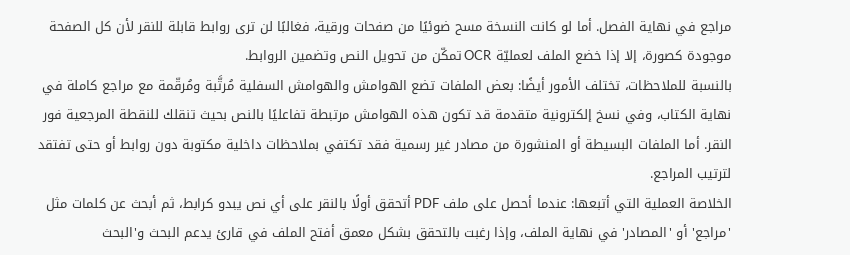مراجع في نهاية الفصل. أما لو كانت النسخة مسح ضوئيًا من صفحات ورقية، فغالبًا لن ترى روابط قابلة للنقر لأن كل الصفحة موجودة كصورة، إلا إذا خضع الملف لعمليّة OCR تمكّن من تحويل النص وتضمين الروابط.
بالنسبة للملاحظات، تختلف الأمور أيضًا: بعض الملفات تضع الهوامش والهوامش السفلية مُرتَّبة ومُرقّمة مع مراجع كاملة في نهاية الكتاب، وفي نسخ إلكترونية متقدمة قد تكون هذه الهوامش مرتبطة تفاعليًا بالنص بحيث تنقلك للنقطة المرجعية فور النقر. أما الملفات البسيطة أو المنشورة من مصادر غير رسمية فقد تكتفي بملاحظات داخلية مكتوبة دون روابط أو حتى تفتقد لترتيب المراجع.
الخلاصة العملية التي أتبعها: عندما أحصل على ملف PDF أتحقق أولًا بالنقر على أي نص يبدو كرابط، ثم أبحث عن كلمات مثل 'مراجع' أو 'المصادر' في نهاية الملف، وإذا رغبت بالتحقق بشكل معمق أفتح الملف في قارئ يدعم البحث و'البحث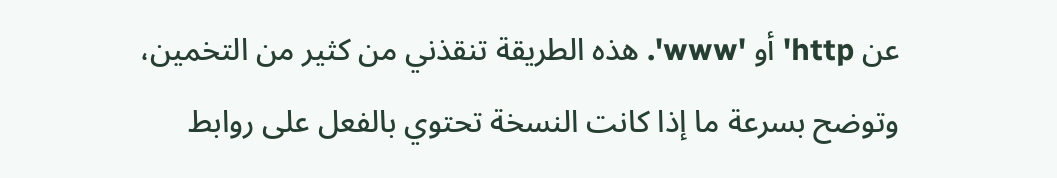عن http' أو 'www'. هذه الطريقة تنقذني من كثير من التخمين، وتوضح بسرعة ما إذا كانت النسخة تحتوي بالفعل على روابط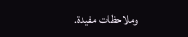وملاحظات مفيدة.